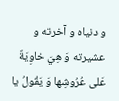و دنياه و آخرته و عشيرته وَ هِيَ خاوِيَةٌ عَلى عُرُوشِها وَ يَقُولُ يا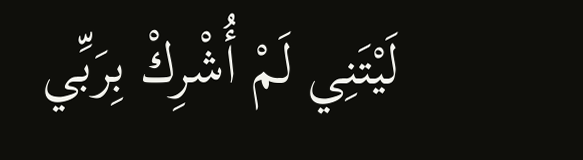لَيْتَنِي لَمْ أُشْرِكْ بِرَبِّي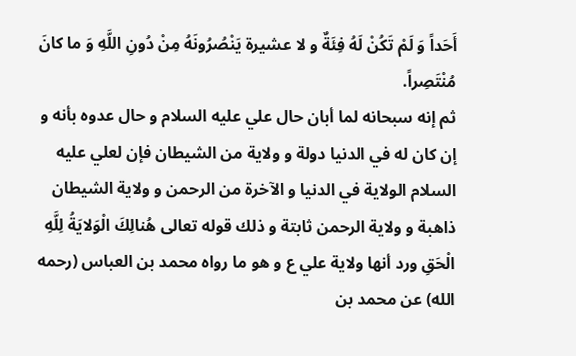أَحَداً وَ لَمْ تَكُنْ لَهُ فِئَةٌ و لا عشيرة يَنْصُرُونَهُ مِنْ دُونِ اللَّهِ وَ ما كانَ مُنْتَصِراً.
ثم إنه سبحانه لما أبان حال علي عليه السلام و حال عدوه بأنه و إن كان له في الدنيا دولة و ولاية من الشيطان فإن لعلي عليه السلام الولاية في الدنيا و الآخرة من الرحمن و ولاية الشيطان ذاهبة و ولاية الرحمن ثابتة و ذلك قوله تعالى هُنالِكَ الْوَلايَةُ لِلَّهِ الْحَقِ ورد أنها ولاية علي ع و هو ما رواه محمد بن العباس (رحمه الله) عن محمد بن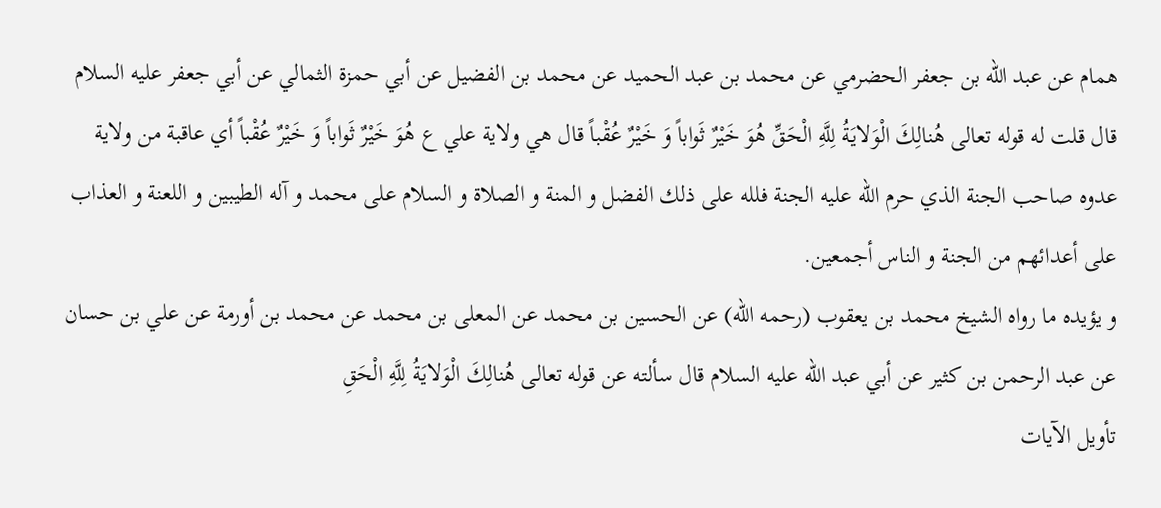همام عن عبد الله بن جعفر الحضرمي عن محمد بن عبد الحميد عن محمد بن الفضيل عن أبي حمزة الثمالي عن أبي جعفر عليه السلام قال قلت له قوله تعالى هُنالِكَ الْوَلايَةُ لِلَّهِ الْحَقِّ هُوَ خَيْرٌ ثَواباً وَ خَيْرٌ عُقْباً قال هي ولاية علي ع هُوَ خَيْرٌ ثَواباً وَ خَيْرٌ عُقْباً أي عاقبة من ولاية عدوه صاحب الجنة الذي حرم الله عليه الجنة فلله على ذلك الفضل و المنة و الصلاة و السلام على محمد و آله الطيبين و اللعنة و العذاب على أعدائهم من الجنة و الناس أجمعين.
و يؤيده ما رواه الشيخ محمد بن يعقوب (رحمه الله) عن الحسين بن محمد عن المعلى بن محمد عن محمد بن أورمة عن علي بن حسان عن عبد الرحمن بن كثير عن أبي عبد الله عليه السلام قال سألته عن قوله تعالى هُنالِكَ الْوَلايَةُ لِلَّهِ الْحَقِ
تأويل الآيات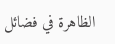الظاهرة في فضائل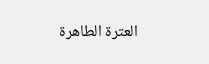العترة الطاهرة